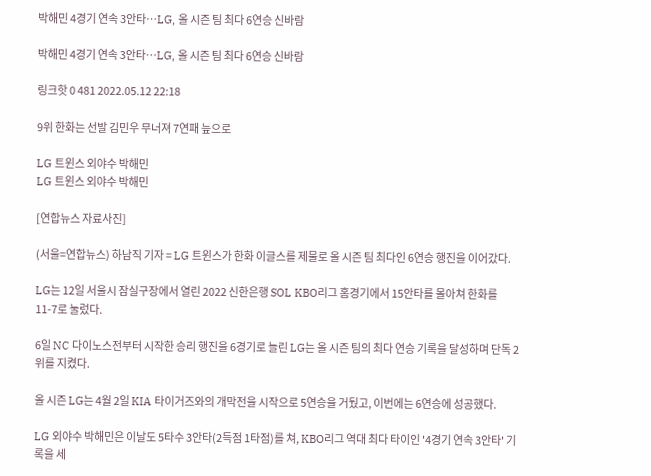박해민 4경기 연속 3안타…LG, 올 시즌 팀 최다 6연승 신바람

박해민 4경기 연속 3안타…LG, 올 시즌 팀 최다 6연승 신바람

링크핫 0 481 2022.05.12 22:18

9위 한화는 선발 김민우 무너져 7연패 늪으로

LG 트윈스 외야수 박해민
LG 트윈스 외야수 박해민

[연합뉴스 자료사진]

(서울=연합뉴스) 하남직 기자 = LG 트윈스가 한화 이글스를 제물로 올 시즌 팀 최다인 6연승 행진을 이어갔다.

LG는 12일 서울시 잠실구장에서 열린 2022 신한은행 SOL KBO리그 홈경기에서 15안타를 몰아쳐 한화를 11-7로 눌렀다.

6일 NC 다이노스전부터 시작한 승리 행진을 6경기로 늘린 LG는 올 시즌 팀의 최다 연승 기록을 달성하며 단독 2위를 지켰다.

올 시즌 LG는 4월 2일 KIA 타이거즈와의 개막전을 시작으로 5연승을 거뒀고, 이번에는 6연승에 성공했다.

LG 외야수 박해민은 이날도 5타수 3안타(2득점 1타점)를 쳐, KBO리그 역대 최다 타이인 '4경기 연속 3안타' 기록을 세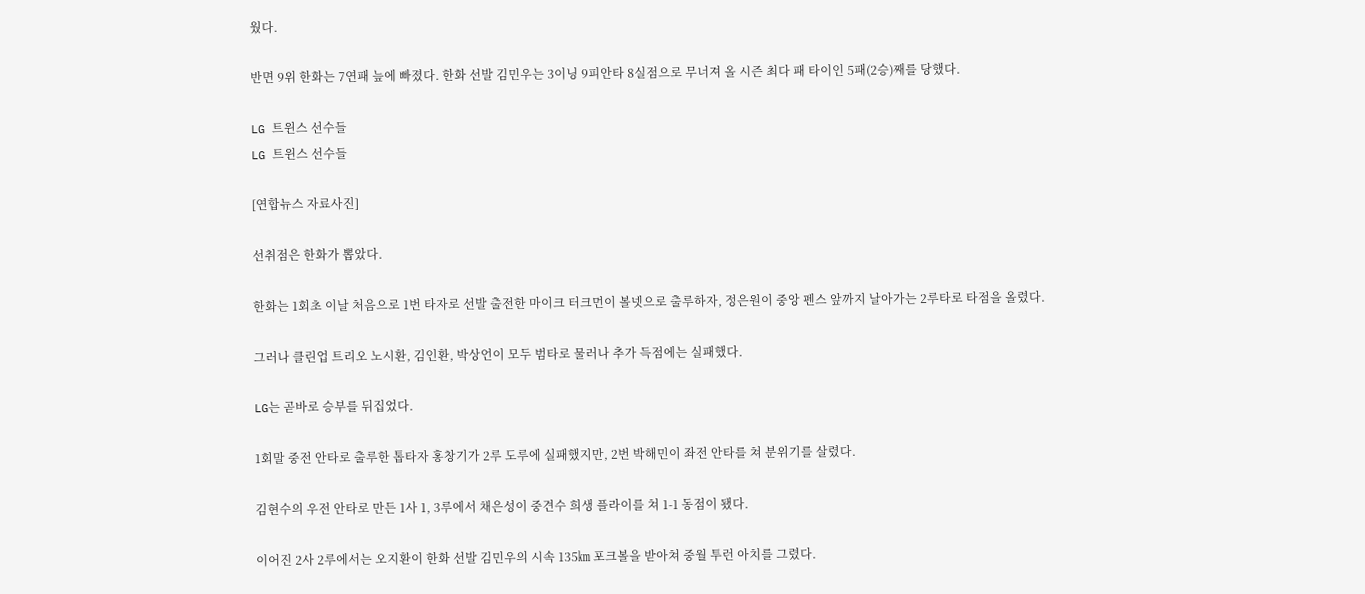웠다.

반면 9위 한화는 7연패 늪에 빠졌다. 한화 선발 김민우는 3이닝 9피안타 8실점으로 무너져 올 시즌 최다 패 타이인 5패(2승)째를 당했다.

LG 트윈스 선수들
LG 트윈스 선수들

[연합뉴스 자료사진]

선취점은 한화가 뽑았다.

한화는 1회초 이날 처음으로 1번 타자로 선발 출전한 마이크 터크먼이 볼넷으로 출루하자, 정은원이 중앙 펜스 앞까지 날아가는 2루타로 타점을 올렸다.

그러나 클린업 트리오 노시환, 김인환, 박상언이 모두 범타로 물러나 추가 득점에는 실패했다.

LG는 곧바로 승부를 뒤집었다.

1회말 중전 안타로 출루한 톱타자 홍창기가 2루 도루에 실패했지만, 2번 박해민이 좌전 안타를 쳐 분위기를 살렸다.

김현수의 우전 안타로 만든 1사 1, 3루에서 채은성이 중견수 희생 플라이를 쳐 1-1 동점이 됐다.

이어진 2사 2루에서는 오지환이 한화 선발 김민우의 시속 135㎞ 포크볼을 받아쳐 중월 투런 아치를 그렸다.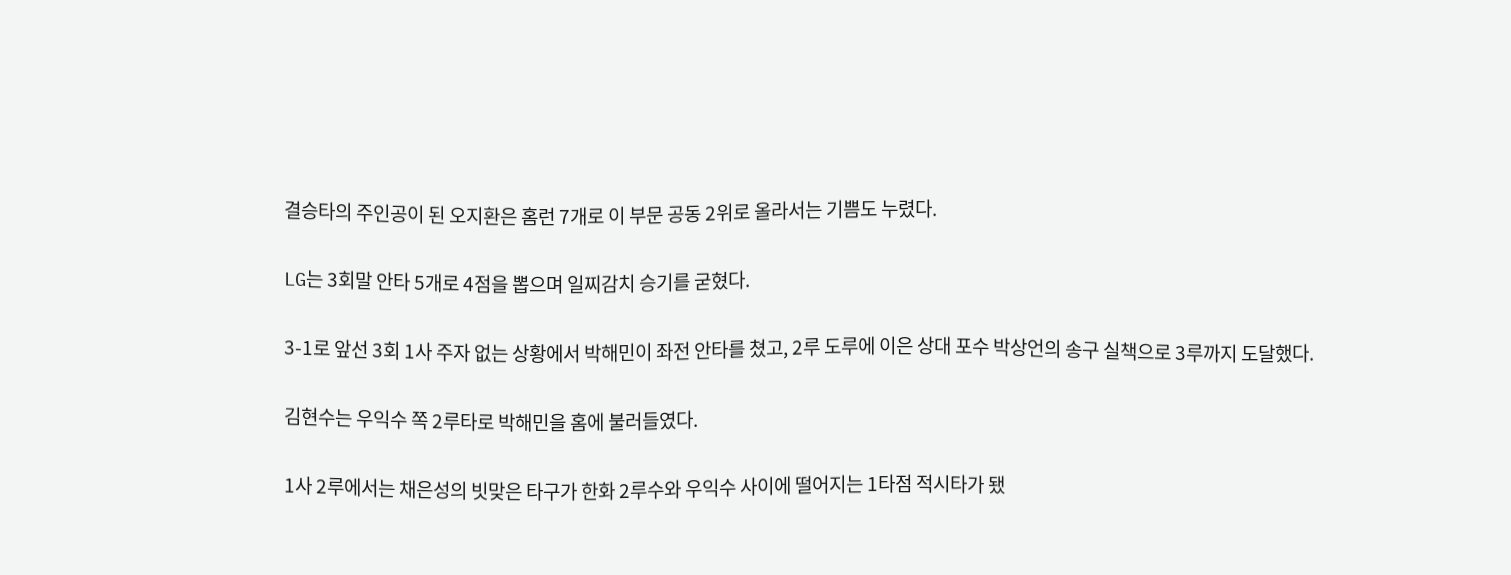결승타의 주인공이 된 오지환은 홈런 7개로 이 부문 공동 2위로 올라서는 기쁨도 누렸다.

LG는 3회말 안타 5개로 4점을 뽑으며 일찌감치 승기를 굳혔다.

3-1로 앞선 3회 1사 주자 없는 상황에서 박해민이 좌전 안타를 쳤고, 2루 도루에 이은 상대 포수 박상언의 송구 실책으로 3루까지 도달했다.

김현수는 우익수 쪽 2루타로 박해민을 홈에 불러들였다.

1사 2루에서는 채은성의 빗맞은 타구가 한화 2루수와 우익수 사이에 떨어지는 1타점 적시타가 됐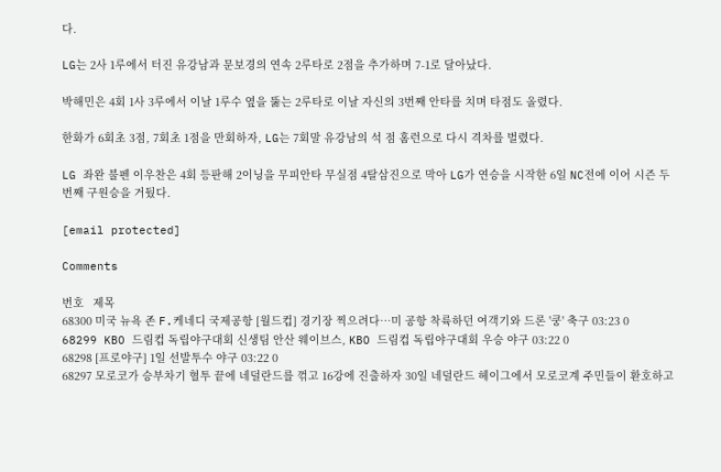다.

LG는 2사 1루에서 터진 유강남과 문보경의 연속 2루타로 2점을 추가하며 7-1로 달아났다.

박해민은 4회 1사 3루에서 이날 1루수 옆을 뚫는 2루타로 이날 자신의 3번째 안타를 치며 타점도 올렸다.

한화가 6회초 3점, 7회초 1점을 만회하자, LG는 7회말 유강남의 석 점 홈런으로 다시 격차를 벌렸다.

LG 좌완 불펜 이우찬은 4회 등판해 2이닝을 무피안타 무실점 4탈삼진으로 막아 LG가 연승을 시작한 6일 NC전에 이어 시즌 두 번째 구원승을 거뒀다.

[email protected]

Comments

번호   제목
68300 미국 뉴욕 존 F.케네디 국제공항 [월드컵] 경기장 찍으려다…미 공항 착륙하던 여객기와 드론 '쿵' 축구 03:23 0
68299 KBO 드림컵 독립야구대회 신생팀 안산 웨이브스, KBO 드림컵 독립야구대회 우승 야구 03:22 0
68298 [프로야구] 1일 선발투수 야구 03:22 0
68297 모로코가 승부차기 혈투 끝에 네덜란드를 꺾고 16강에 진출하자 30일 네덜란드 헤이그에서 모로코계 주민들이 환호하고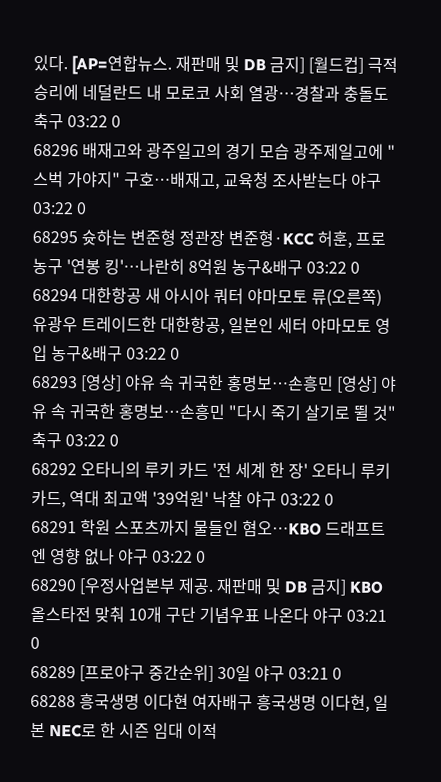있다. [AP=연합뉴스. 재판매 및 DB 금지] [월드컵] 극적 승리에 네덜란드 내 모로코 사회 열광…경찰과 충돌도 축구 03:22 0
68296 배재고와 광주일고의 경기 모습 광주제일고에 "스벅 가야지" 구호…배재고, 교육청 조사받는다 야구 03:22 0
68295 슛하는 변준형 정관장 변준형·KCC 허훈, 프로농구 '연봉 킹'…나란히 8억원 농구&배구 03:22 0
68294 대한항공 새 아시아 쿼터 야마모토 류(오른쪽) 유광우 트레이드한 대한항공, 일본인 세터 야마모토 영입 농구&배구 03:22 0
68293 [영상] 야유 속 귀국한 홍명보…손흥민 [영상] 야유 속 귀국한 홍명보…손흥민 "다시 죽기 살기로 뛸 것" 축구 03:22 0
68292 오타니의 루키 카드 '전 세계 한 장' 오타니 루키 카드, 역대 최고액 '39억원' 낙찰 야구 03:22 0
68291 학원 스포츠까지 물들인 혐오…KBO 드래프트엔 영향 없나 야구 03:22 0
68290 [우정사업본부 제공. 재판매 및 DB 금지] KBO 올스타전 맞춰 10개 구단 기념우표 나온다 야구 03:21 0
68289 [프로야구 중간순위] 30일 야구 03:21 0
68288 흥국생명 이다현 여자배구 흥국생명 이다현, 일본 NEC로 한 시즌 임대 이적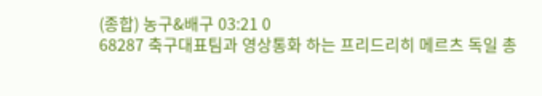(종합) 농구&배구 03:21 0
68287 축구대표팀과 영상통화 하는 프리드리히 메르츠 독일 총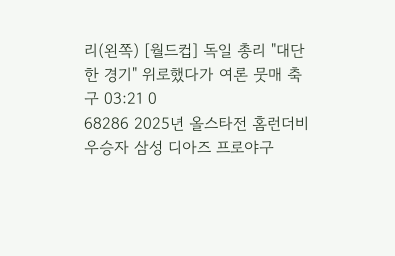리(왼쪽) [월드컵] 독일 총리 "대단한 경기" 위로했다가 여론 뭇매 축구 03:21 0
68286 2025년 올스타전 홈런더비 우승자 삼성 디아즈 프로야구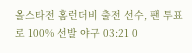올스타전 홈런더비 출전 선수, 팬 투표로 100% 선발 야구 03:21 0